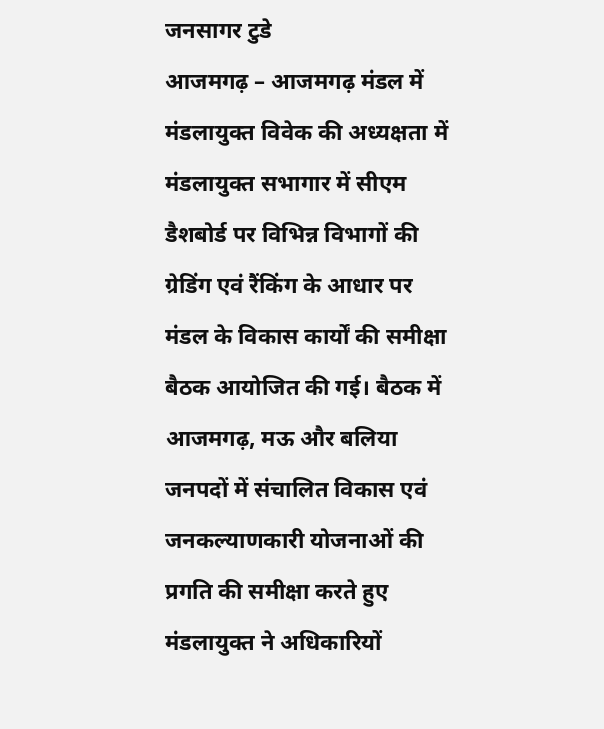जनसागर टुडे
आजमगढ़ – आजमगढ़ मंडल में मंडलायुक्त विवेक की अध्यक्षता में मंडलायुक्त सभागार में सीएम डैशबोर्ड पर विभिन्न विभागों की ग्रेडिंग एवं रैंकिंग के आधार पर मंडल के विकास कार्यों की समीक्षा बैठक आयोजित की गई। बैठक में आजमगढ़, मऊ और बलिया जनपदों में संचालित विकास एवं जनकल्याणकारी योजनाओं की प्रगति की समीक्षा करते हुए मंडलायुक्त ने अधिकारियों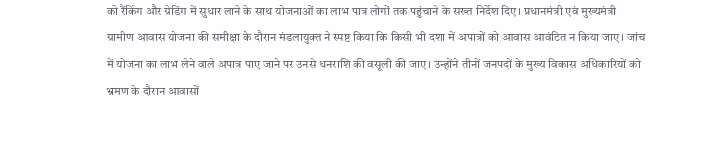को रैंकिंग और ग्रेडिंग में सुधार लाने के साथ योजनाओं का लाभ पात्र लोगों तक पहुंचाने के सख्त निर्देश दिए। प्रधानमंत्री एवं मुख्यमंत्री ग्रामीण आवास योजना की समीक्षा के दौरान मंडलायुक्त ने स्पष्ट किया कि किसी भी दशा में अपात्रों को आवास आवंटित न किया जाए। जांच में योजना का लाभ लेने वाले अपात्र पाए जाने पर उनसे धनराशि की वसूली की जाए। उन्होंने तीनों जनपदों के मुख्य विकास अधिकारियों को भ्रमण के दौरान आवासों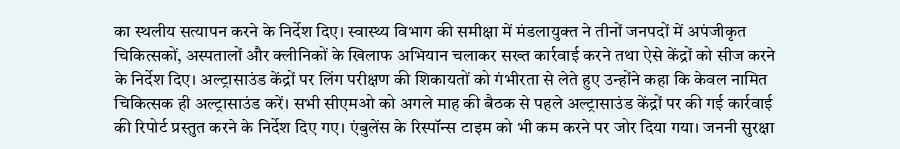का स्थलीय सत्यापन करने के निर्देश दिए। स्वास्थ्य विभाग की समीक्षा में मंडलायुक्त ने तीनों जनपदों में अपंजीकृत चिकित्सकों, अस्पतालों और क्लीनिकों के खिलाफ अभियान चलाकर सख्त कार्रवाई करने तथा ऐसे केंद्रों को सीज करने के निर्देश दिए। अल्ट्रासाउंड केंद्रों पर लिंग परीक्षण की शिकायतों को गंभीरता से लेते हुए उन्होंने कहा कि केवल नामित चिकित्सक ही अल्ट्रासाउंड करें। सभी सीएमओ को अगले माह की बैठक से पहले अल्ट्रासाउंड केंद्रों पर की गई कार्रवाई की रिपोर्ट प्रस्तुत करने के निर्देश दिए गए। एंबुलेंस के रिस्पॉन्स टाइम को भी कम करने पर जोर दिया गया। जननी सुरक्षा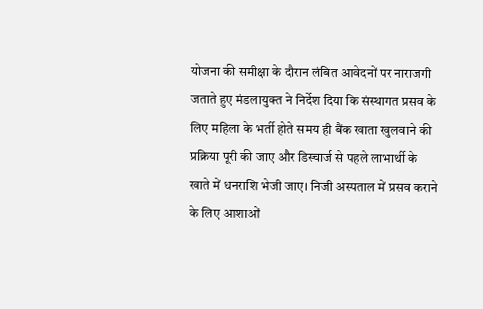योजना की समीक्षा के दौरान लंबित आवेदनों पर नाराजगी जताते हुए मंडलायुक्त ने निर्देश दिया कि संस्थागत प्रसव के लिए महिला के भर्ती होते समय ही बैंक खाता खुलवाने की प्रक्रिया पूरी की जाए और डिस्चार्ज से पहले लाभार्थी के खाते में धनराशि भेजी जाए। निजी अस्पताल में प्रसव कराने के लिए आशाओं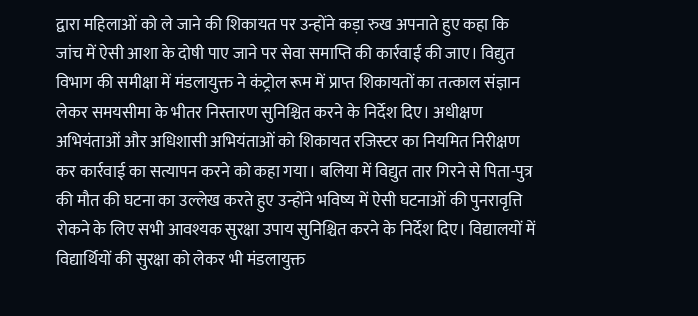द्वारा महिलाओं को ले जाने की शिकायत पर उन्होंने कड़ा रुख अपनाते हुए कहा कि जांच में ऐसी आशा के दोषी पाए जाने पर सेवा समाप्ति की कार्रवाई की जाए। विद्युत विभाग की समीक्षा में मंडलायुक्त ने कंट्रोल रूम में प्राप्त शिकायतों का तत्काल संज्ञान लेकर समयसीमा के भीतर निस्तारण सुनिश्चित करने के निर्देश दिए। अधीक्षण अभियंताओं और अधिशासी अभियंताओं को शिकायत रजिस्टर का नियमित निरीक्षण कर कार्रवाई का सत्यापन करने को कहा गया। बलिया में विद्युत तार गिरने से पिता-पुत्र की मौत की घटना का उल्लेख करते हुए उन्होंने भविष्य में ऐसी घटनाओं की पुनरावृत्ति रोकने के लिए सभी आवश्यक सुरक्षा उपाय सुनिश्चित करने के निर्देश दिए। विद्यालयों में विद्यार्थियों की सुरक्षा को लेकर भी मंडलायुक्त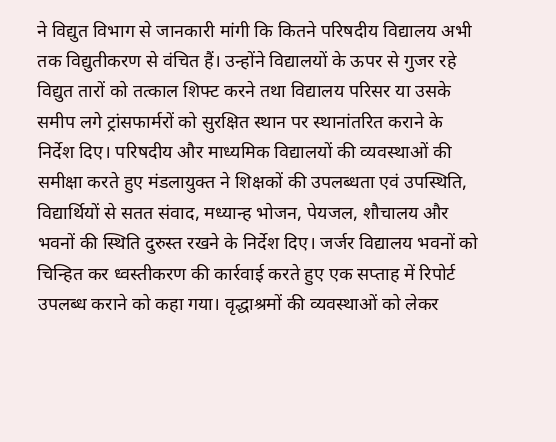ने विद्युत विभाग से जानकारी मांगी कि कितने परिषदीय विद्यालय अभी तक विद्युतीकरण से वंचित हैं। उन्होंने विद्यालयों के ऊपर से गुजर रहे विद्युत तारों को तत्काल शिफ्ट करने तथा विद्यालय परिसर या उसके समीप लगे ट्रांसफार्मरों को सुरक्षित स्थान पर स्थानांतरित कराने के निर्देश दिए। परिषदीय और माध्यमिक विद्यालयों की व्यवस्थाओं की समीक्षा करते हुए मंडलायुक्त ने शिक्षकों की उपलब्धता एवं उपस्थिति, विद्यार्थियों से सतत संवाद, मध्यान्ह भोजन, पेयजल, शौचालय और भवनों की स्थिति दुरुस्त रखने के निर्देश दिए। जर्जर विद्यालय भवनों को चिन्हित कर ध्वस्तीकरण की कार्रवाई करते हुए एक सप्ताह में रिपोर्ट उपलब्ध कराने को कहा गया। वृद्धाश्रमों की व्यवस्थाओं को लेकर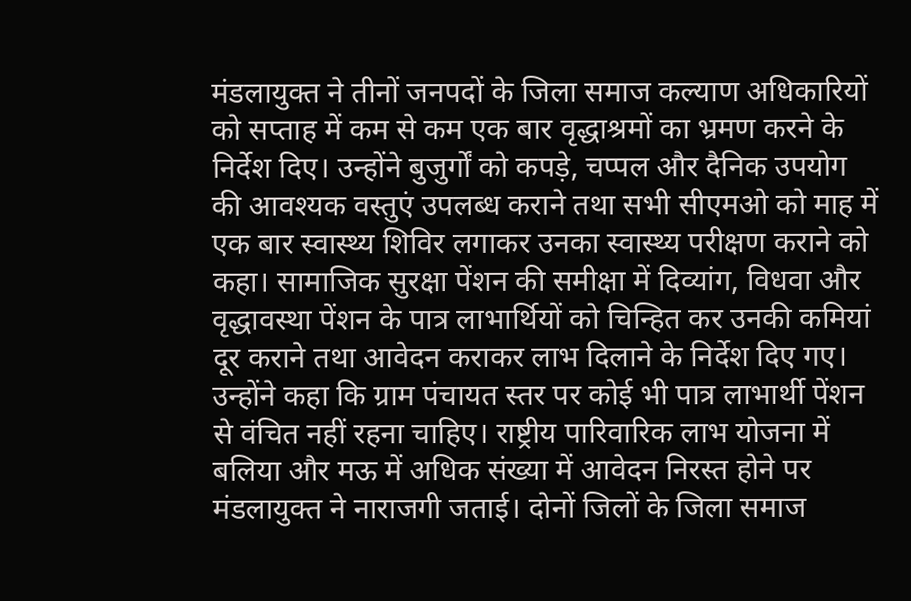मंडलायुक्त ने तीनों जनपदों के जिला समाज कल्याण अधिकारियों को सप्ताह में कम से कम एक बार वृद्धाश्रमों का भ्रमण करने के निर्देश दिए। उन्होंने बुजुर्गों को कपड़े, चप्पल और दैनिक उपयोग की आवश्यक वस्तुएं उपलब्ध कराने तथा सभी सीएमओ को माह में एक बार स्वास्थ्य शिविर लगाकर उनका स्वास्थ्य परीक्षण कराने को कहा। सामाजिक सुरक्षा पेंशन की समीक्षा में दिव्यांग, विधवा और वृद्धावस्था पेंशन के पात्र लाभार्थियों को चिन्हित कर उनकी कमियां दूर कराने तथा आवेदन कराकर लाभ दिलाने के निर्देश दिए गए। उन्होंने कहा कि ग्राम पंचायत स्तर पर कोई भी पात्र लाभार्थी पेंशन से वंचित नहीं रहना चाहिए। राष्ट्रीय पारिवारिक लाभ योजना में बलिया और मऊ में अधिक संख्या में आवेदन निरस्त होने पर मंडलायुक्त ने नाराजगी जताई। दोनों जिलों के जिला समाज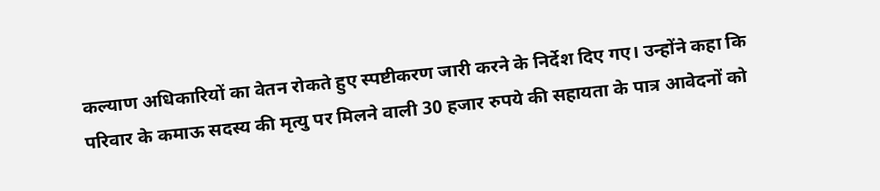कल्याण अधिकारियों का वेतन रोकते हुए स्पष्टीकरण जारी करने के निर्देश दिए गए। उन्होंने कहा कि परिवार के कमाऊ सदस्य की मृत्यु पर मिलने वाली 30 हजार रुपये की सहायता के पात्र आवेदनों को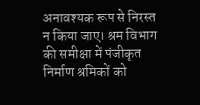अनावश्यक रूप से निरस्त न किया जाए। श्रम विभाग की समीक्षा में पंजीकृत निर्माण श्रमिकों को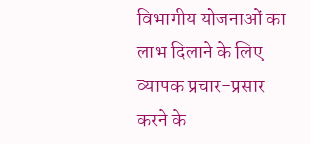विभागीय योजनाओं का लाभ दिलाने के लिए व्यापक प्रचार-प्रसार करने के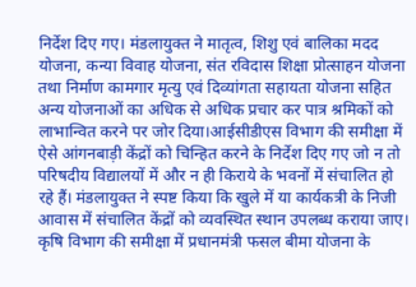निर्देश दिए गए। मंडलायुक्त ने मातृत्व, शिशु एवं बालिका मदद योजना, कन्या विवाह योजना, संत रविदास शिक्षा प्रोत्साहन योजना तथा निर्माण कामगार मृत्यु एवं दिव्यांगता सहायता योजना सहित अन्य योजनाओं का अधिक से अधिक प्रचार कर पात्र श्रमिकों को लाभान्वित करने पर जोर दिया।आईसीडीएस विभाग की समीक्षा में ऐसे आंगनबाड़ी केंद्रों को चिन्हित करने के निर्देश दिए गए जो न तो परिषदीय विद्यालयों में और न ही किराये के भवनों में संचालित हो रहे हैं। मंडलायुक्त ने स्पष्ट किया कि खुले में या कार्यकत्री के निजी आवास में संचालित केंद्रों को व्यवस्थित स्थान उपलब्ध कराया जाए। कृषि विभाग की समीक्षा में प्रधानमंत्री फसल बीमा योजना के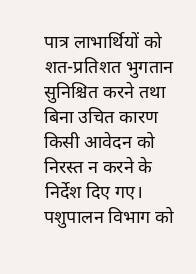पात्र लाभार्थियों को शत-प्रतिशत भुगतान सुनिश्चित करने तथा बिना उचित कारण किसी आवेदन को निरस्त न करने के निर्देश दिए गए। पशुपालन विभाग को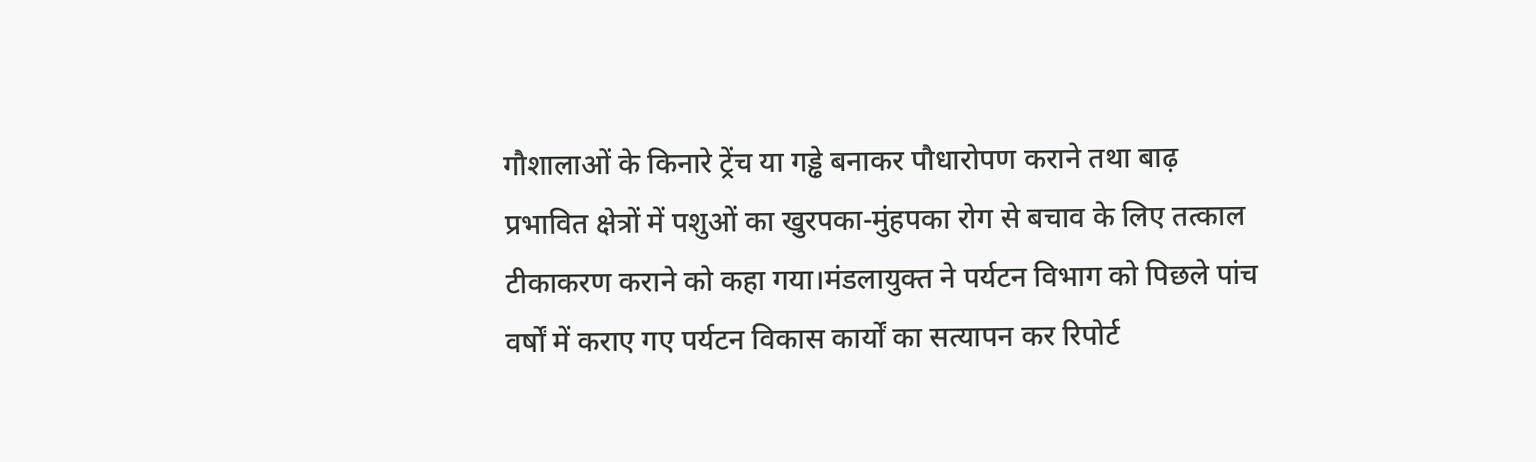गौशालाओं के किनारे ट्रेंच या गड्ढे बनाकर पौधारोपण कराने तथा बाढ़ प्रभावित क्षेत्रों में पशुओं का खुरपका-मुंहपका रोग से बचाव के लिए तत्काल टीकाकरण कराने को कहा गया।मंडलायुक्त ने पर्यटन विभाग को पिछले पांच वर्षों में कराए गए पर्यटन विकास कार्यों का सत्यापन कर रिपोर्ट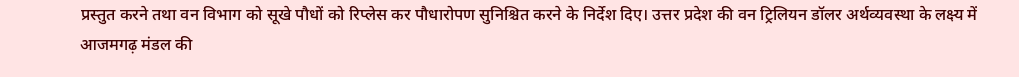प्रस्तुत करने तथा वन विभाग को सूखे पौधों को रिप्लेस कर पौधारोपण सुनिश्चित करने के निर्देश दिए। उत्तर प्रदेश की वन ट्रिलियन डॉलर अर्थव्यवस्था के लक्ष्य में आजमगढ़ मंडल की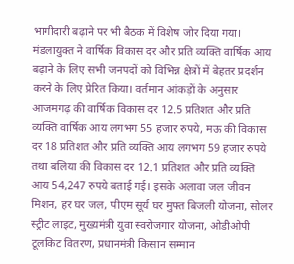भागीदारी बढ़ाने पर भी बैठक में विशेष जोर दिया गया। मंडलायुक्त ने वार्षिक विकास दर और प्रति व्यक्ति वार्षिक आय बढ़ाने के लिए सभी जनपदों को विभिन्न क्षेत्रों में बेहतर प्रदर्शन करने के लिए प्रेरित किया। वर्तमान आंकड़ों के अनुसार आजमगढ़ की वार्षिक विकास दर 12.5 प्रतिशत और प्रति व्यक्ति वार्षिक आय लगभग 55 हजार रुपये, मऊ की विकास दर 18 प्रतिशत और प्रति व्यक्ति आय लगभग 59 हजार रुपये तथा बलिया की विकास दर 12.1 प्रतिशत और प्रति व्यक्ति आय 54,247 रुपये बताई गई। इसके अलावा जल जीवन मिशन, हर घर जल, पीएम सूर्य घर मुफ्त बिजली योजना, सोलर स्ट्रीट लाइट, मुख्यमंत्री युवा स्वरोजगार योजना, ओडीओपी टूलकिट वितरण, प्रधानमंत्री किसान सम्मान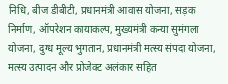निधि, बीज डीबीटी, प्रधानमंत्री आवास योजना, सड़क निर्माण, ऑपरेशन कायाकल्प, मुख्यमंत्री कन्या सुमंगला योजना, दुग्ध मूल्य भुगतान, प्रधानमंत्री मत्स्य संपदा योजना, मत्स्य उत्पादन और प्रोजेक्ट अलंकार सहित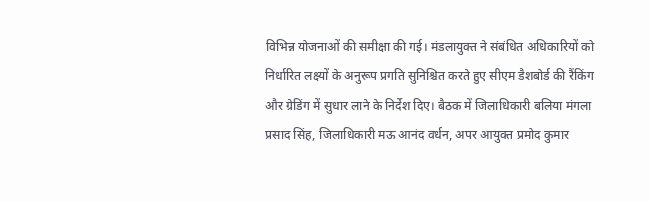विभिन्न योजनाओं की समीक्षा की गई। मंडलायुक्त ने संबंधित अधिकारियों को निर्धारित लक्ष्यों के अनुरूप प्रगति सुनिश्चित करते हुए सीएम डैशबोर्ड की रैंकिंग और ग्रेडिंग में सुधार लाने के निर्देश दिए। बैठक में जिलाधिकारी बलिया मंगला प्रसाद सिंह, जिलाधिकारी मऊ आनंद वर्धन, अपर आयुक्त प्रमोद कुमार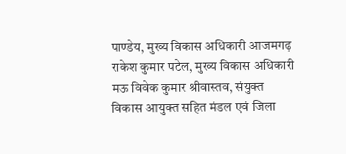पाण्डेय, मुख्य विकास अधिकारी आजमगढ़ राकेश कुमार पटेल, मुख्य विकास अधिकारी मऊ विवेक कुमार श्रीवास्तव, संयुक्त विकास आयुक्त सहित मंडल एवं जिला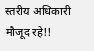स्तरीय अधिकारी मौजूद रहे!!